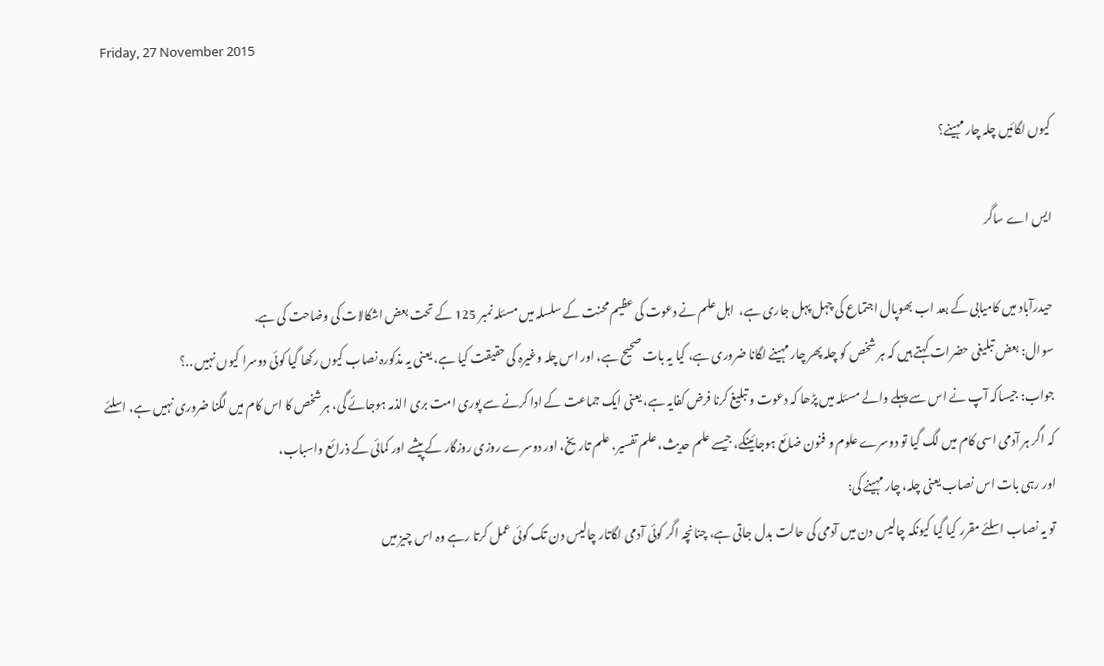Friday, 27 November 2015

کیوں لگائیں چلہ چار مہینے؟

ایس اے ساگر

حیدرآباد میں کامیابی کے بعد اب بھوپال اجتماع کی چہل پہل جاری ہے،  اہل علم نے دعوت کی عظیم محنت کے سلسلہ میں مسئلہ نمبر 125 کے تحت بعض اشکالات کی وضاحت کی ہے.
سوال: بعض تبلیغی حضرات کہتے ہیں کہ ہر شخص کو چلہ پھر چار مہینے لگانا ضروری ہے، کیا یہ بات صحیح ہے، اور اس چلہ وغیرہ کی حقیقت کیا ہے، یعنی یہ مذکورہ نصاب کیوں رکھا گیا کوئی دوسرا کیوں نہیں ..؟
جواب: جیساکہ آپ نے اس سے پہلے والے مسئلہ میں پڑھا کہ دعوت و تبلیغ کرنا فرض کفایہ ہے، یعنی ایک جماعت کے ادا کرنے سے پوری امت بری الذمہ ہوجائے گی، ہر شخص کا اس کام میں لگنا ضروری نہیں ہے، اسلئے کہ اگر ہر آدمی اسی کام میں لگ گیا تو دوسرے علوم و فنون ضائع ہوجائینگے، جیسے علم حدیث، علم تفسیر، علم تاریخ، اور دوسرے روزی روزگار کے پیشے اور کمائی کے ذرائع واسباب،
اور رہی بات اس نصاب یعنی چلہ، چار مہینے کی:
تو یہ نصاب اسلئے مقرر کیا گیا کیونکہ چالیس دن میں آدمی کی حالت بدل جاتی ہے، چنانچہ اگر کوئی آدمی لگاتار چالیس دن تک کوئی عمل کرتا رہے وہ اس چیز میں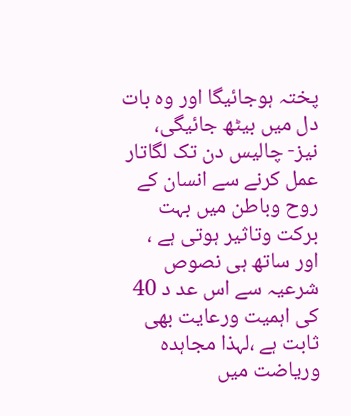پختہ ہوجائیگا اور وہ بات دل میں بیٹھ جائیگی،
نیز- چالیس دن تک لگاتار عمل کرنے سے انسان کے روح وباطن میں بہت برکت وتاثیر ہوتی ہے ، اور ساتھ ہی نصوص شرعیہ سے اس عد د 40 کی اہمیت ورعایت بھی ثابت ہے ،لہذا مجاہدہ وریاضت میں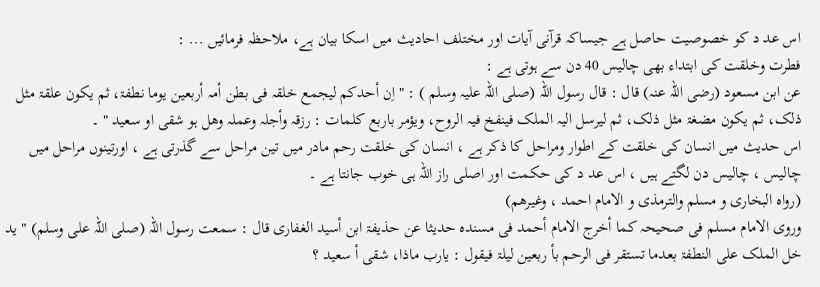اس عد د کو خصوصیت حاصل ہے جیساکہ قرآنی آیات اور مختلف احادیث میں اسکا بیان ہے، ملاحظہ فرمائیں ... :
فطرت وخلقت کی ابتداء بھی چالیس 40 دن سے ہوتی ہے :
عن ابن مسعود (رضی اللہ عنہ) قال : قال رسول اللہ (صلی اللہ علیہ وسلم ) : " اِن أحدکم لیجمع خلقہ فی بطن أمہ أربعین یوما نطفۃ، ثم یکون علقۃ مثل ذلک، ثم یکون مضغۃ مثل ذلک، ثم لیرسل الیہ الملک فینفخ فیہ الروح، ویؤمر باربع کلمات : رزقہ وأجلہ وعملہ وھل ہو شقی او سعید " ۔
اس حدیث میں انسان کی خلقت کے اطوار ومراحل کا ذکر ہے ، انسان کی خلقت رحم مادر میں تین مراحل سے گذرتی ہے ، اورتینوں مراحل میں چالیس ، چالیس دن لگتے ہیں ، اس عد د کی حکمت اور اصلی راز اللہ ہی خوب جانتا ہے ۔
(رواہ البخاری و مسلم والترمذی و الامام احمد ، وغیرھم)
وروی الامام مسلم فی صحیحہ کما أخرج الامام أحمد فی مسندہ حدیثا عن حذیفۃ ابن أسید الغفاری قال : سمعت رسول اللہ (صلی اللہ علی وسلم) " ید خل الملک علی النطفۃ بعدما تستقر فی الرحم بأ ربعین لیلۃ فیقول : یارب ماذا، شقی أ سعید ؟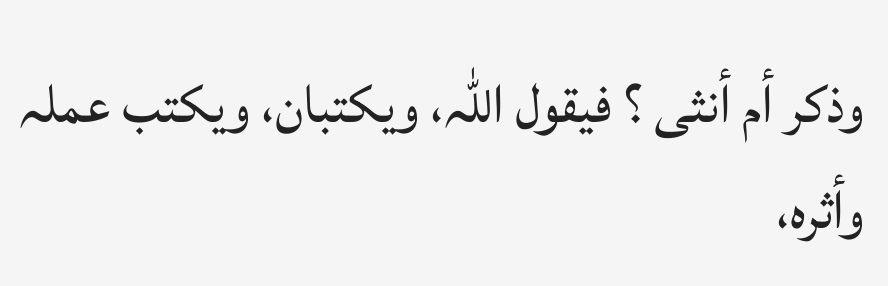وذکر أم أنثی ؟ فیقول اللہ، ویکتبان، ویکتب عملہ وأثرہ،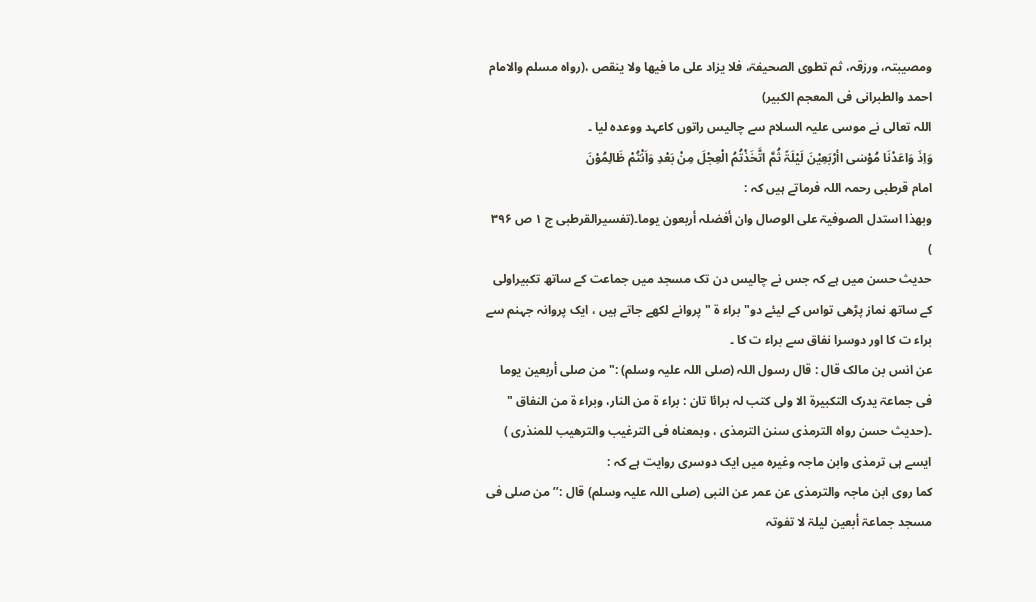ومصیبتہ، ورزقہ، ثم تطوی الصحیفۃ، فلا یزاد علی ما فیھا ولا ینقص ،(رواہ مسلم والامام احمد والطبرانی فی المعجم الکبیر)
اللہ تعالی نے موسی علیہ السلام سے چالیس راتوں کاعہد ووعدہ لیا ۔
وَاِذَ وَاعَدْنَا مُوْسٰی اأرْبَعِیْنَ لَیْلَۃً ثُمَّ اتَّخَذْتُمُ الْعِجْلَ مِنْ بَعْدِ وَاَنْتُمْ ظَالِمُوْنَ
امام قرطبی رحمہ اللہ فرماتے ہیں کہ :
وبھذا استدل الصوفیۃ علی الوصال وان أفضلہ أربعون یوما۔(تفسیرالقرطبی ج ۱ ص ۳۹۶ )
حدیث حسن میں ہے کہ جس نے چالیس دن تک مسجد میں جماعت کے ساتھ تکبیراولی کے ساتھ نماز پڑھی تواس کے لیئے دو" براء ۃ " پروانے لکھے جاتے ہیں ، ایک پروانہ جہنم سے براء ت کا اور دوسرا نفاق سے براء ت کا ۔
عن انس بن مالک قال : قال رسول اللہ (صلی اللہ علیہ وسلم) :" من صلی أربعین یوما فی جماعۃ یدرک التکبیرۃ الا ولی کتب لہ برائا تان : براء ۃ من النار، وبراء ۃ من النفاق " ۔(حدیث حسن رواہ الترمذی سنن الترمذی ، وبمعناہ فی الترغیب والترھیب للمنذری )
ایسے ہی ترمذی وابن ماجہ وغیرہ میں ایک دوسری روایت ہے کہ :
کما روی ابن ماجہ والترمذی عن عمر عن النبی (صلی اللہ علیہ وسلم) قال :’’ من صلی فی مسجد جماعۃ أبعین لیلۃ لا تفوتہ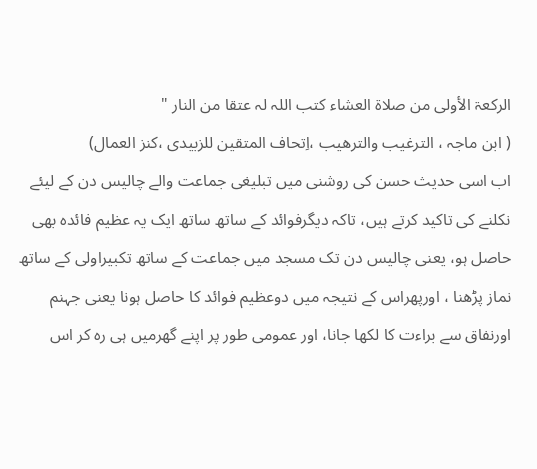الرکعۃ الأولی من صلاۃ العشاء کتب اللہ لہ عتقا من النار "
( ابن ماجہ ، الترغیب والترھیب ،اِتحاف المتقین للزبیدی ،کنز العمال)
اب اسی حدیث حسن کی روشنی میں تبلیغی جماعت والے چالیس دن کے لیئے نکلنے کی تاکید کرتے ہیں، تاکہ دیگرفوائد کے ساتھ ساتھ ایک یہ عظیم فائدہ بھی حاصل ہو، یعنی چالیس دن تک مسجد میں جماعت کے ساتھ تکبیراولی کے ساتھ نماز پڑھنا ، اورپھراس کے نتیجہ میں دوعظیم فوائد کا حاصل ہونا یعنی جہنم اورنفاق سے براءت کا لکھا جانا، اور عمومی طور پر اپنے گھرمیں ہی رہ کر اس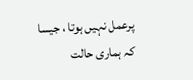پرعمل نہیں ہوتا ، جیسا کہ ہماری حالت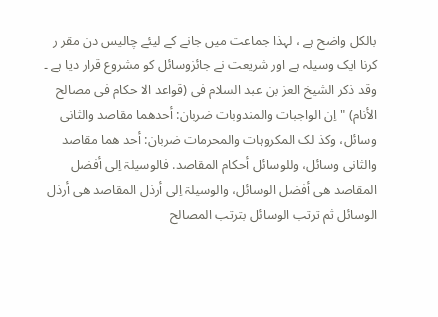بالکل واضح ہے ، لہذا جماعت میں جانے کے لیئے چالیس دن مقر ر کرنا ایک وسیلہ ہے اور شریعت نے جائزوسائل کو مشروع قرار دیا ہے ۔ وقد ذکر الشیخ العز بن عبد السلام فی (قواعد الا حکام فی مصالح الأنام) "اِن الواجبات والمندوبات ضربان: أحدھما مقاصد والثانی وسائل، وکذ لک المکروہات والمحرمات ضربان: أحد ھما مقاصد والثانی وسائل، وللوسائل أحکام المقاصد. فالوسیلۃ اِلی أفضل المقاصد ھی أفضل الوسائل، والوسیلۃ اِلی أرذل المقاصد ھی أرذل الوسائل ثم ترتب الوسائل بترتب المصالح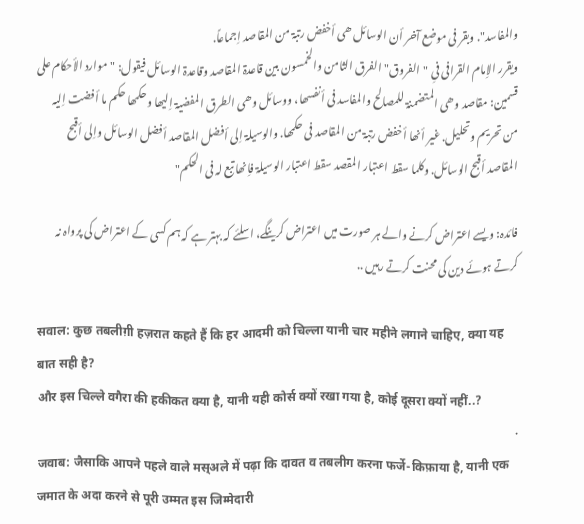والمفاسد". وبقر فی موضع آخر أن الوسائل ھی أخفض رتبۃ من المقاصد اِجماعاً.
ویقرر الاِمام القرافی فیِ "الفروق" الفرق الثامن والخمسون بین قاعدۃ المقاصد وقاعدۃ الوسائل فیقول: "موارد الأحکام علی قسمین: مقاصد وھی المتضمنۃ للمصالح والمفاسد فی أنفسھا، ووسائل وھی الطرق المفضیۃ اِلیھا وحکمھا حکم ما أفضت اِلیہ من تحریم وتحلیل. غیر أنھا أخفض رتبۃ من المقاصد فی حکمھا. والوسیلۃ اِلی أفضل المقاصد أفضل الوسائل واِلی أقبح المقاصد أقبح الوسائل. وکلما سقط اعتبار المقصد سقط اعتبار الوسیلۃ فاِنھا تبع لہ فی الحکم"

فائدہ: ویسے اعتراض کرنے والے ہر صورت میں اعتراض کرینگے، اسلئے کہ بہتر ہے کہ ہم کسی کے اعتراض کی پرواہ نہ کرتے ہوئے دین کی محنت کرتے رہیں ..

सवाल: कुछ तबलीग़ी हज़रात कहते हैं कि हर आदमी को चिल्ला यानी चार महीने लगाने चाहिए, क्या यह बात सही है?
और इस चिल्ले वगैरा की हकीकत क्या है, यानी यही कोर्स क्यों रखा गया है, कोई दूसरा क्यों नहीं..?
.
जवाब: जैसाकि आपने पहले वाले मस्अले में पढ़ा कि दावत व तबलीग करना फर्जे-किफ़ाया है, यानी एक जमात के अदा करने से पूरी उम्मत इस जिम्मेदारी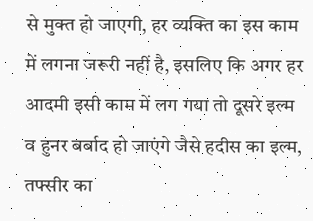से मुक्त हो जाएगी, हर व्यक्ति का इस काम में लगना जरूरी नहीं है, इसलिए कि अगर हर आदमी इसी काम में लग गया तो दूसरे इल्म व हुनर बर्बाद हो जाएंगे जैसे हदीस का इल्म, तफ्सीर का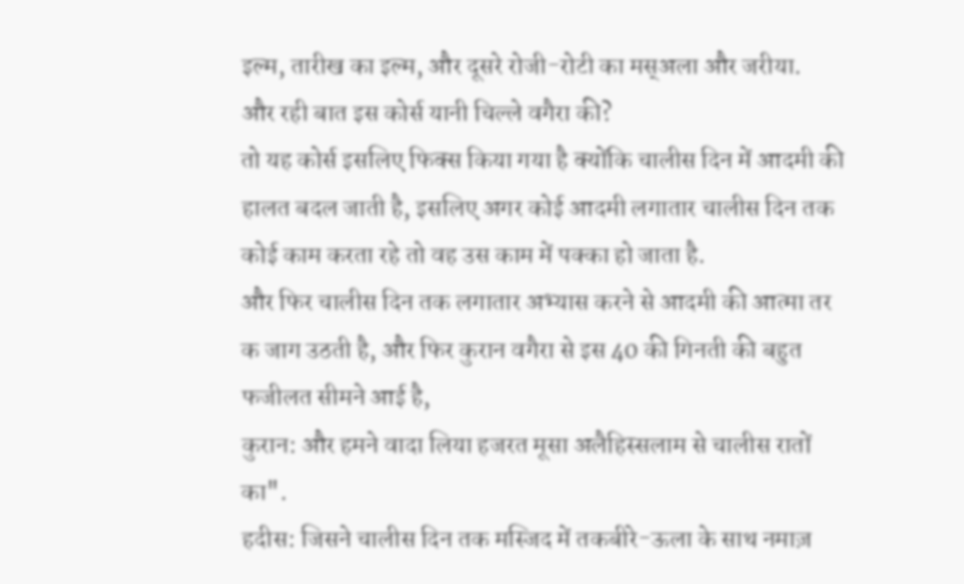इल्म, तारीख का इल्म, और दूसरे रोजी-रोटी का मस्अला और जरीया.
और रही बात इस कोर्स यानी चिल्ले वगैरा की?
तो यह कोर्स इसलिए फिक्स किया गया है क्योंकि चालीस दिन में आदमी की हालत बदल जाती है, इसलिए अगर कोई आदमी लगातार चालीस दिन तक कोई काम करता रहे तो वह उस काम में पक्का हो जाता है.
और फिर चालीस दिन तक लगातार अभ्यास करने से आदमी की आत्मा तर क जाग उठती है, और फिर कुरान वगैरा से इस 40 की गिनती की बहुत फजीलत सीमने आई है,
कुरान: और हमने वादा लिया हजरत मूसा अलैहिस्सलाम से चालीस रातों का".
हदीस: जिसने चालीस दिन तक मस्जिद में तकबीरे-ऊला के साथ नमाज़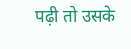पढ़ी तो उसके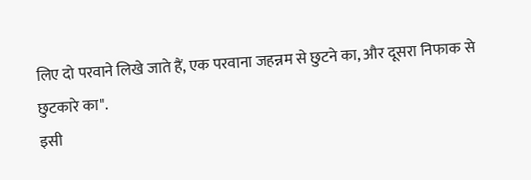लिए दो परवाने लिखे जाते हैं, एक परवाना जहन्नम से छुटने का, और दूसरा निफाक से छुटकारे का".
इसी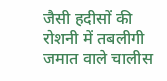जैसी हदीसों की रोशनी में तबलीगी जमात वाले चालीस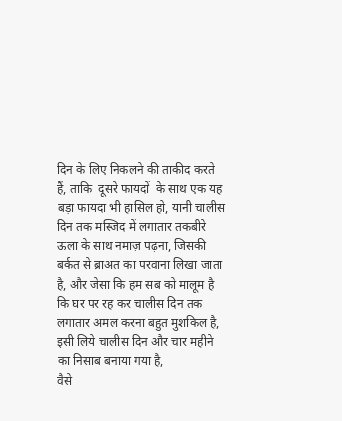दिन के लिए निकलने की ताकीद करते हैं, ताकि  दूसरे फायदों  के साथ एक यह बड़ा फायदा भी हासिल हो, यानी चालीस दिन तक मस्जिद में लगातार तकबीरे ऊला के साथ नमाज़ पढ़ना, जिसकी बर्कत से ब्राअत का परवाना लिखा जाता है, और जेसा कि हम सब को मालूम है कि घर पर रह कर चालीस दिन तक लगातार अमल करना बहुत मुशकिल है, इसी लिये चालीस दिन और चार महीने का निसाब बनाया गया है,
वैसे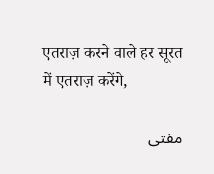एतराज़ करने वाले हर सूरत में एतराज़ करेंगे,

مفتی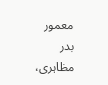معمور بدر مظاہری،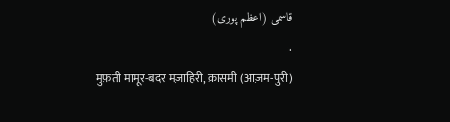قاسمی (اعظم پوری)
.
मुफ़ती मामूर-बदर मज़ाहिरी, क़ासमी (आज़म-पुरी)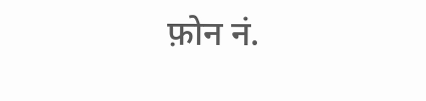फ़ोन नं.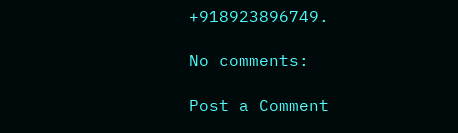+918923896749.

No comments:

Post a Comment